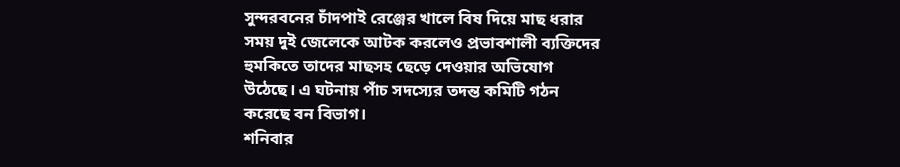সুন্দরবনের চাঁদপাই রেঞ্জের খালে বিষ দিয়ে মাছ ধরার সময় দুই জেলেকে আটক করলেও প্রভাবশালী ব্যক্তিদের হুমকিতে তাদের মাছসহ ছেড়ে দেওয়ার অভিযোগ উঠেছে। এ ঘটনায় পাঁচ সদস্যের তদন্ত কমিটি গঠন করেছে বন বিভাগ।
শনিবার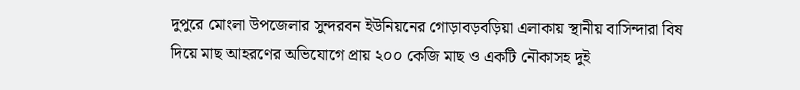দুপুরে মোংলা উপজেলার সুন্দরবন ইউনিয়নের গোড়াবড়বড়িয়া এলাকায় স্থানীয় বাসিন্দারা বিষ দিয়ে মাছ আহরণের অভিযোগে প্রায় ২০০ কেজি মাছ ও একটি নৌকাসহ দুই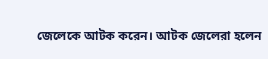জেলেকে আটক করেন। আটক জেলেরা হলেন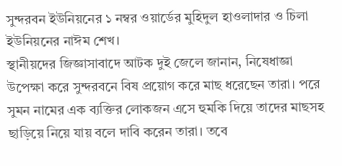সুন্দরবন ইউনিয়নের ১ নম্বর ওয়ার্ডের মুহিদুল হাওলাদার ও চিলা ইউনিয়নের নাঈম শেখ।
স্থানীয়দের জিজ্ঞাসাবাদে আটক দুই জেলে জানান, নিষেধাজ্ঞা উপেক্ষা করে সুন্দরবনে বিষ প্রয়োগ করে মাছ ধরেছেন তারা। পরে সুমন নামের এক ব্যক্তির লোকজন এসে হুমকি দিয়ে তাদের মাছসহ ছাড়িয়ে নিয়ে যায় বলে দাবি করেন তারা। তবে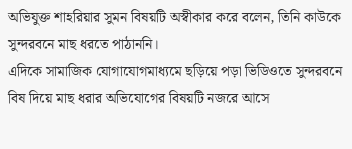অভিযুক্ত শাহরিয়ার সুমন বিষয়টি অস্বীকার করে বলেন, তিনি কাউকে সুন্দরবনে মাছ ধরতে পাঠাননি।
এদিকে সামাজিক যোগাযোগমাধ্যমে ছড়িয়ে পড়া ভিডিওতে সুন্দরবনে বিষ দিয়ে মাছ ধরার অভিযোগের বিষয়টি নজরে আসে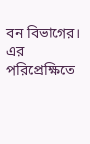বন বিভাগের। এর পরিপ্রেক্ষিতে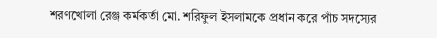শরণখোলা রেঞ্জ কর্মকর্তা মো. শরিফুল ইসলামকে প্রধান করে পাঁচ সদস্যের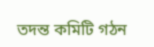তদন্ত কমিটি গঠন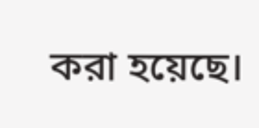করা হয়েছে।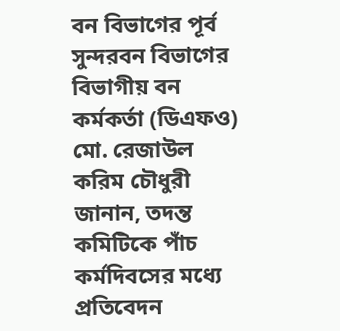বন বিভাগের পূর্ব সুন্দরবন বিভাগের বিভাগীয় বন কর্মকর্তা (ডিএফও) মো. রেজাউল করিম চৌধুরী জানান, তদন্ত কমিটিকে পাঁচ কর্মদিবসের মধ্যে প্রতিবেদন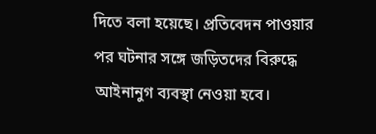দিতে বলা হয়েছে। প্রতিবেদন পাওয়ার পর ঘটনার সঙ্গে জড়িতদের বিরুদ্ধে আইনানুগ ব্যবস্থা নেওয়া হবে।